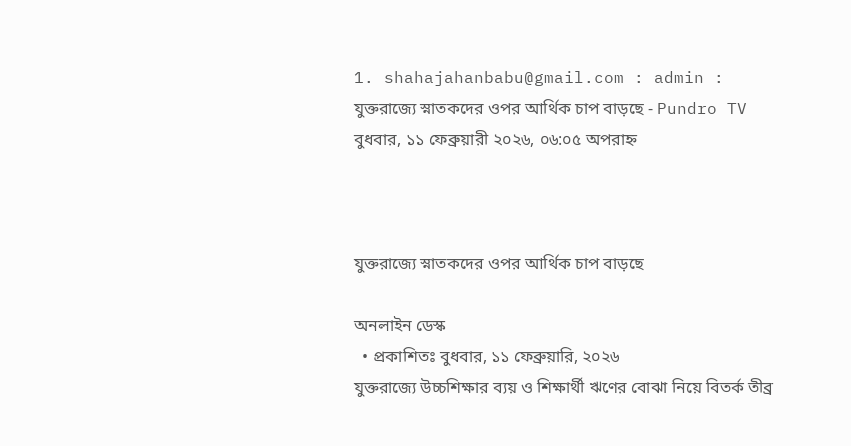1. shahajahanbabu@gmail.com : admin :
যুক্তরাজ্যে স্নাতকদের ওপর আর্থিক চাপ বাড়ছে - Pundro TV
বুধবার, ১১ ফেব্রুয়ারী ২০২৬, ০৬:০৫ অপরাহ্ন



যুক্তরাজ্যে স্নাতকদের ওপর আর্থিক চাপ বাড়ছে

অনলাইন ডেস্ক
  • প্রকাশিতঃ বুধবার, ১১ ফেব্রুয়ারি, ২০২৬
যুক্তরাজ্যে উচ্চশিক্ষার ব্যয় ও শিক্ষার্থী ঋণের বোঝা নিয়ে বিতর্ক তীব্র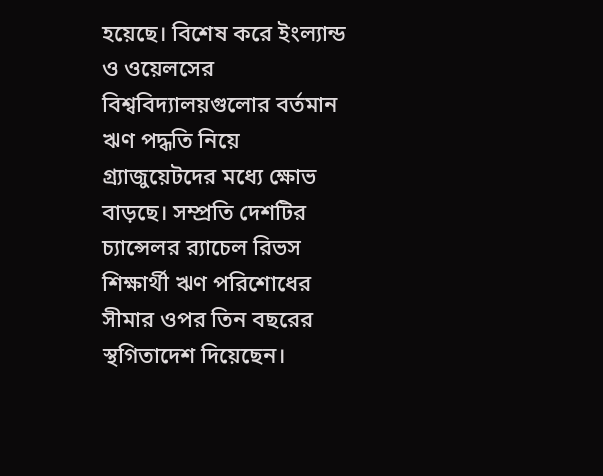হয়েছে। বিশেষ করে ইংল্যান্ড ও ওয়েলসের বিশ্ববিদ্যালয়গুলোর বর্তমান ঋণ পদ্ধতি নিয়ে গ্র্যাজুয়েটদের মধ্যে ক্ষোভ বাড়ছে। সম্প্রতি দেশটির চ্যান্সেলর র‍্যাচেল রিভস শিক্ষার্থী ঋণ পরিশোধের সীমার ওপর তিন বছরের স্থগিতাদেশ দিয়েছেন।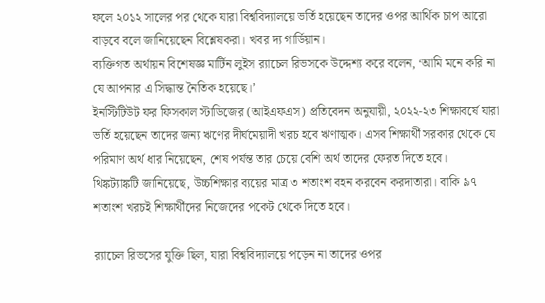ফলে ২০১২ সালের পর থেকে যারা বিশ্ববিদ্যালয়ে ভর্তি হয়েছেন তাদের ওপর আর্থিক চাপ আরো বাড়বে বলে জানিয়েছেন বিশ্লেষকরা। খবর দ্য গার্ডিয়ান।
ব্যক্তিগত অর্থায়ন বিশেষজ্ঞ মার্টিন লুইস র‍্যাচেল রিভসকে উদ্দেশ্য করে বলেন, ‘আমি মনে করি না যে আপনার এ সিদ্ধান্ত নৈতিক হয়েছে।’
ইনস্টিটিউট ফর ফিসকাল স্টাডিজের (আইএফএস) প্রতিবেদন অনুযায়ী, ২০২২-২৩ শিক্ষাবর্ষে যারা ভর্তি হয়েছেন তাদের জন্য ঋণের দীর্ঘমেয়াদী খরচ হবে ঋণাত্মক। এসব শিক্ষার্থী সরকার থেকে যে পরিমাণ অর্থ ধার নিয়েছেন, শেষ পর্যন্ত তার চেয়ে বেশি অর্থ তাদের ফেরত দিতে হবে।
থিঙ্কট্যাঙ্কটি জানিয়েছে, উচ্চশিক্ষার ব্যয়ের মাত্র ৩ শতাংশ বহন করবেন করদাতারা। বাকি ৯৭ শতাংশ খরচই শিক্ষার্থীদের নিজেদের পকেট থেকে দিতে হবে।

র‍্যাচেল রিভসের যুক্তি ছিল, যারা বিশ্ববিদ্যালয়ে পড়েন না তাদের ওপর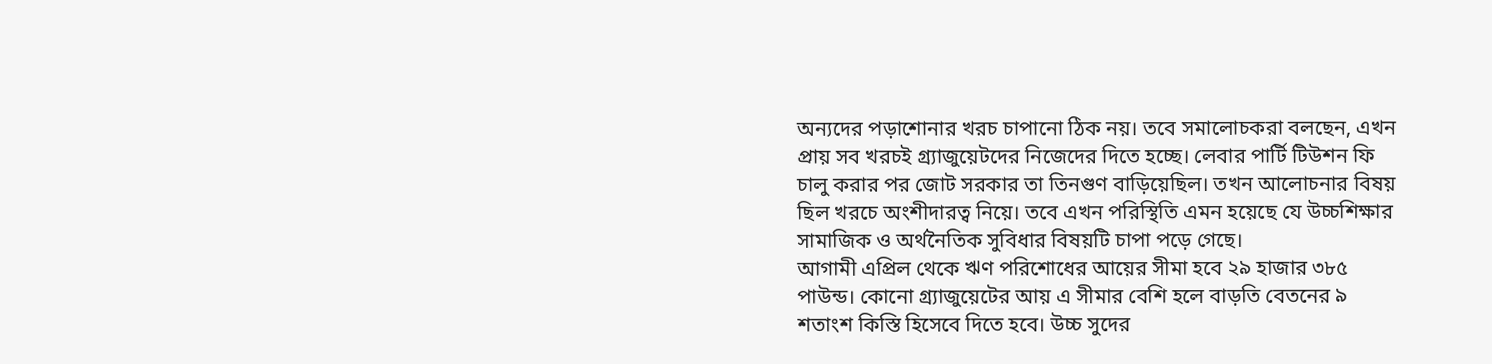অন্যদের পড়াশোনার খরচ চাপানো ঠিক নয়। তবে সমালোচকরা বলছেন, এখন প্রায় সব খরচই গ্র্যাজুয়েটদের নিজেদের দিতে হচ্ছে। লেবার পার্টি টিউশন ফি চালু করার পর জোট সরকার তা তিনগুণ বাড়িয়েছিল। তখন আলোচনার বিষয় ছিল খরচে অংশীদারত্ব নিয়ে। তবে এখন পরিস্থিতি এমন হয়েছে যে উচ্চশিক্ষার সামাজিক ও অর্থনৈতিক সুবিধার বিষয়টি চাপা পড়ে গেছে।
আগামী এপ্রিল থেকে ঋণ পরিশোধের আয়ের সীমা হবে ২৯ হাজার ৩৮৫ পাউন্ড। কোনো গ্র্যাজুয়েটের আয় এ সীমার বেশি হলে বাড়তি বেতনের ৯ শতাংশ কিস্তি হিসেবে দিতে হবে। উচ্চ সুদের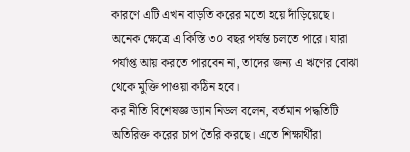কারণে এটি এখন বাড়তি করের মতো হয়ে দাঁড়িয়েছে। অনেক ক্ষেত্রে এ কিস্তি ৩০ বছর পর্যন্ত চলতে পারে। যারা পর্যাপ্ত আয় করতে পারবেন না, তাদের জন্য এ ঋণের বোঝা থেকে মুক্তি পাওয়া কঠিন হবে।
কর নীতি বিশেষজ্ঞ ড্যান নিডল বলেন, বর্তমান পদ্ধতিটি অতিরিক্ত করের চাপ তৈরি করছে। এতে শিক্ষার্থীরা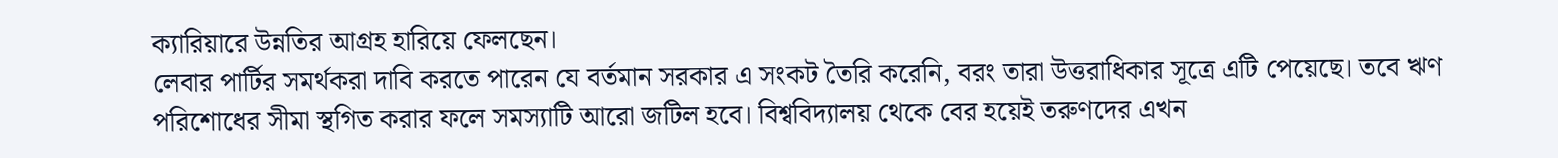ক্যারিয়ারে উন্নতির আগ্রহ হারিয়ে ফেলছেন।
লেবার পার্টির সমর্থকরা দাবি করতে পারেন যে বর্তমান সরকার এ সংকট তৈরি করেনি, বরং তারা উত্তরাধিকার সূত্রে এটি পেয়েছে। তবে ঋণ পরিশোধের সীমা স্থগিত করার ফলে সমস্যাটি আরো জটিল হবে। বিশ্ববিদ্যালয় থেকে বের হয়েই তরুণদের এখন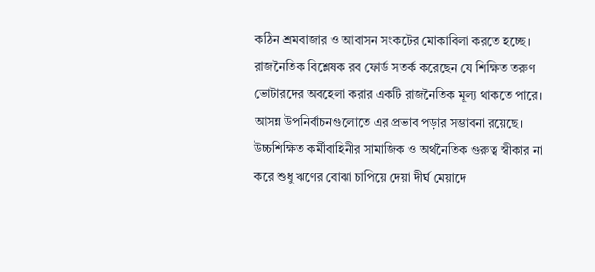কঠিন শ্রমবাজার ও আবাসন সংকটের মোকাবিলা করতে হচ্ছে।
রাজনৈতিক বিশ্লেষক রব ফোর্ড সতর্ক করেছেন যে শিক্ষিত তরুণ ভোটারদের অবহেলা করার একটি রাজনৈতিক মূল্য থাকতে পারে। আসন্ন উপনির্বাচনগুলোতে এর প্রভাব পড়ার সম্ভাবনা রয়েছে। উচ্চশিক্ষিত কর্মীবাহিনীর সামাজিক ও অর্থনৈতিক গুরুত্ব স্বীকার না করে শুধু ঋণের বোঝা চাপিয়ে দেয়া দীর্ঘ মেয়াদে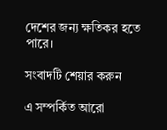দেশের জন্য ক্ষতিকর হতে পারে।

সংবাদটি শেয়ার করুন

এ সম্পর্কিত আরো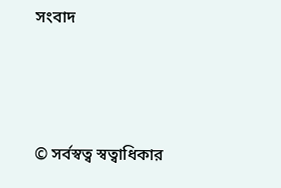সংবাদ



© সর্বস্বত্ব স্বত্বাধিকার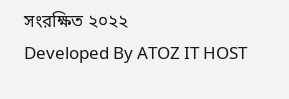সংরক্ষিত ২০২২
Developed By ATOZ IT HOST